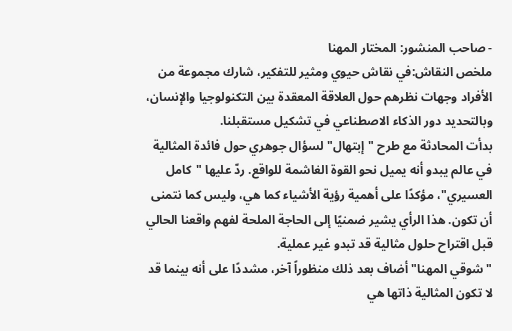- صاحب المنشور: المختار المهنا
ملخص النقاش:في نقاش حيوي ومثير للتفكير، شارك مجموعة من الأفراد وجهات نظرهم حول العلاقة المعقدة بين التكنولوجيا والإنسان، وبالتحديد دور الذكاء الاصطناعي في تشكيل مستقبلنا.
بدأت المحادثة مع طرح "إبتهال" لسؤال جوهري حول فائدة المثالية في عالم يبدو أنه يميل نحو القوة الغاشمة للواقع. ردّ عليها "كامل العسيري"، مؤكدًا على أهمية رؤية الأشياء كما هي، وليس كما نتمنى أن تكون. هذا الرأي يشير ضمنيًا إلى الحاجة الملحة لفهم واقعنا الحالي قبل اقتراح حلول مثالية قد تبدو غير عملية.
"شوقي المهنا" أضاف بعد ذلك منظوراً آخر، مشددًا على أنه بينما قد لا تكون المثالية ذاتها هي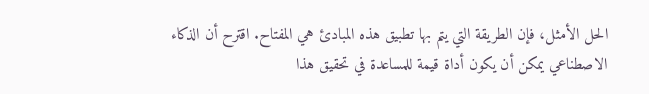الحل الأمثل، فإن الطريقة التي يتم بها تطبيق هذه المبادئ هي المفتاح. اقترح أن الذكاء الاصطناعي يمكن أن يكون أداة قيمة للمساعدة في تحقيق هذا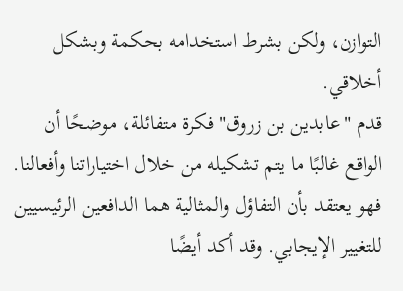التوازن، ولكن بشرط استخدامه بحكمة وبشكل أخلاقي.
قدم "عابدين بن زروق" فكرة متفائلة، موضحًا أن الواقع غالبًا ما يتم تشكيله من خلال اختياراتنا وأفعالنا. فهو يعتقد بأن التفاؤل والمثالية هما الدافعين الرئيسيين للتغيير الإيجابي. وقد أكد أيضًا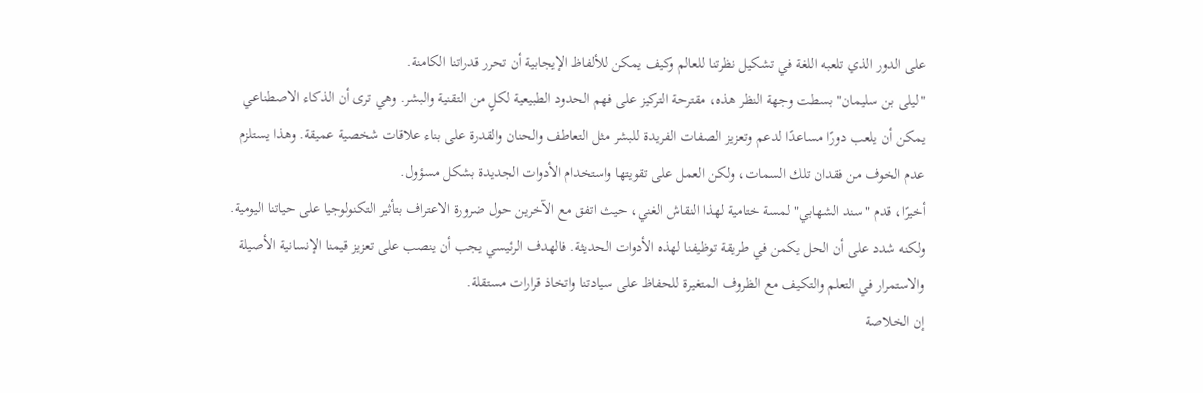على الدور الذي تلعبه اللغة في تشكيل نظرتنا للعالم وكيف يمكن للألفاظ الإيجابية أن تحرر قدراتنا الكامنة.
"ليلى بن سليمان" بسطت وجهة النظر هذه، مقترحة التركيز على فهم الحدود الطبيعية لكلٍ من التقنية والبشر. وهي ترى أن الذكاء الاصطناعي يمكن أن يلعب دورًا مساعدًا لدعم وتعزيز الصفات الفريدة للبشر مثل التعاطف والحنان والقدرة على بناء علاقات شخصية عميقة. وهذا يستلزم عدم الخوف من فقدان تلك السمات، ولكن العمل على تقويتها واستخدام الأدوات الجديدة بشكل مسؤول.
أخيرًا، قدم "سند الشهابي" لمسة ختامية لهذا النقاش الغني، حيث اتفق مع الآخرين حول ضرورة الاعتراف بتأثير التكنولوجيا على حياتنا اليومية. ولكنه شدد على أن الحل يكمن في طريقة توظيفنا لهذه الأدوات الحديثة. فالهدف الرئيسي يجب أن ينصب على تعزيز قيمنا الإنسانية الأصيلة والاستمرار في التعلم والتكيف مع الظروف المتغيرة للحفاظ على سيادتنا واتخاذ قرارات مستقلة.
إن الخلاصة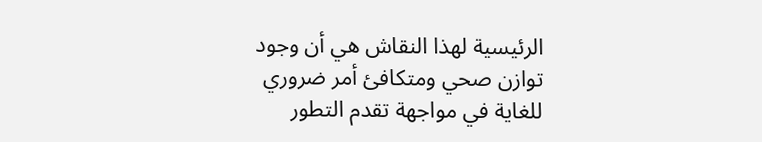الرئيسية لهذا النقاش هي أن وجود توازن صحي ومتكافئ أمر ضروري للغاية في مواجهة تقدم التطور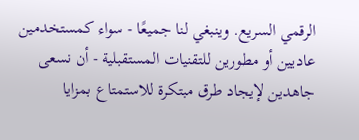الرقمي السريع. وينبغي لنا جميعًا - سواء كمستخدمين عاديين أو مطورين للتقنيات المستقبلية - أن نسعى جاهدين لإيجاد طرق مبتكرة للاستمتاع بمزايا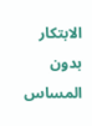الابتكار بدون المساس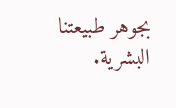بجوهر طبيعتنا البشرية.